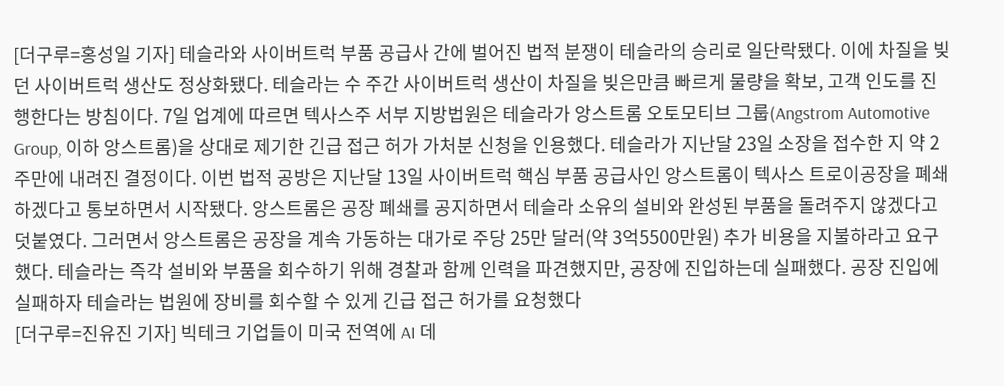[더구루=홍성일 기자] 테슬라와 사이버트럭 부품 공급사 간에 벌어진 법적 분쟁이 테슬라의 승리로 일단락됐다. 이에 차질을 빚던 사이버트럭 생산도 정상화됐다. 테슬라는 수 주간 사이버트럭 생산이 차질을 빚은만큼 빠르게 물량을 확보, 고객 인도를 진행한다는 방침이다. 7일 업계에 따르면 텍사스주 서부 지방법원은 테슬라가 앙스트롬 오토모티브 그룹(Angstrom Automotive Group, 이하 앙스트롬)을 상대로 제기한 긴급 접근 허가 가처분 신청을 인용했다. 테슬라가 지난달 23일 소장을 접수한 지 약 2주만에 내려진 결정이다. 이번 법적 공방은 지난달 13일 사이버트럭 핵심 부품 공급사인 앙스트롬이 텍사스 트로이공장을 폐쇄하겠다고 통보하면서 시작됐다. 앙스트롬은 공장 폐쇄를 공지하면서 테슬라 소유의 설비와 완성된 부품을 돌려주지 않겠다고 덧붙였다. 그러면서 앙스트롬은 공장을 계속 가동하는 대가로 주당 25만 달러(약 3억5500만원) 추가 비용을 지불하라고 요구했다. 테슬라는 즉각 설비와 부품을 회수하기 위해 경찰과 함께 인력을 파견했지만, 공장에 진입하는데 실패했다. 공장 진입에 실패하자 테슬라는 법원에 장비를 회수할 수 있게 긴급 접근 허가를 요청했다
[더구루=진유진 기자] 빅테크 기업들이 미국 전역에 AI 데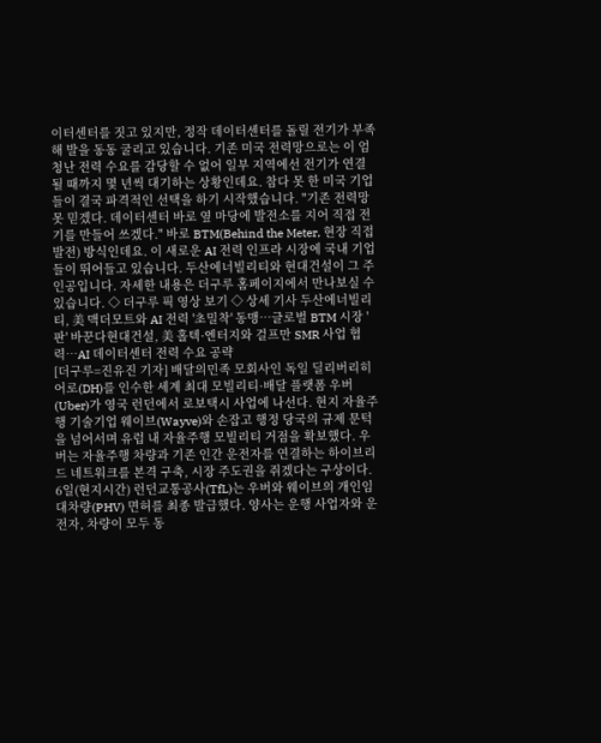이터센터를 짓고 있지만, 정작 데이터센터를 돌릴 전기가 부족해 발을 동동 굴리고 있습니다. 기존 미국 전력망으로는 이 엄청난 전력 수요를 감당할 수 없어 일부 지역에선 전기가 연결될 때까지 몇 년씩 대기하는 상황인데요. 참다 못 한 미국 기업들이 결국 파격적인 선택을 하기 시작했습니다. "기존 전력망 못 믿겠다. 데이터센터 바로 옆 마당에 발전소를 지어 직접 전기를 만들어 쓰겠다." 바로 BTM(Behind the Meter, 현장 직접 발전) 방식인데요. 이 새로운 AI 전력 인프라 시장에 국내 기업들이 뛰어들고 있습니다. 두산에너빌리티와 현대건설이 그 주인공입니다. 자세한 내용은 더구루 홈페이지에서 만나보실 수 있습니다. ◇ 더구루 픽 영상 보기 ◇ 상세 기사 두산에너빌리티, 美 맥더모트와 AI 전력 '초밀착' 동맹…글로벌 BTM 시장 '판' 바꾼다현대건설, 美 홀텍·엔터지와 걸프만 SMR 사업 협력…AI 데이터센터 전력 수요 공략
[더구루=진유진 기자] 배달의민족 모회사인 독일 딜리버리히어로(DH)를 인수한 세계 최대 모빌리티·배달 플랫폼 우버(Uber)가 영국 런던에서 로보택시 사업에 나선다. 현지 자율주행 기술기업 웨이브(Wayve)와 손잡고 행정 당국의 규제 문턱을 넘어서며 유럽 내 자율주행 모빌리티 거점을 확보했다. 우버는 자율주행 차량과 기존 인간 운전자를 연결하는 하이브리드 네트워크를 본격 구축, 시장 주도권을 쥐겠다는 구상이다. 6일(현지시간) 런던교통공사(TfL)는 우버와 웨이브의 개인임대차량(PHV) 면허를 최종 발급했다. 양사는 운행 사업자와 운전자, 차량이 모두 동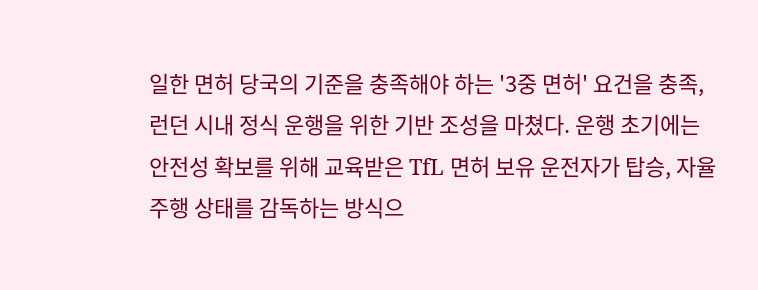일한 면허 당국의 기준을 충족해야 하는 '3중 면허' 요건을 충족, 런던 시내 정식 운행을 위한 기반 조성을 마쳤다. 운행 초기에는 안전성 확보를 위해 교육받은 TfL 면허 보유 운전자가 탑승, 자율주행 상태를 감독하는 방식으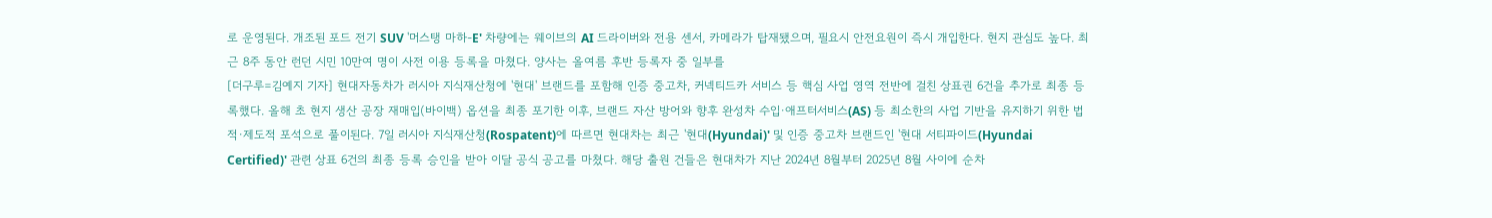로 운영된다. 개조된 포드 전기 SUV '머스탱 마하-E' 차량에는 웨이브의 AI 드라이버와 전용 센서, 카메라가 탑재됐으며, 필요시 안전요원이 즉시 개입한다. 현지 관심도 높다. 최근 8주 동안 런던 시민 10만여 명이 사전 이용 등록을 마쳤다. 양사는 올여름 후반 등록자 중 일부를
[더구루=김예지 기자] 현대자동차가 러시아 지식재산청에 '현대' 브랜드를 포함해 인증 중고차, 커넥티드카 서비스 등 핵심 사업 영역 전반에 걸친 상표권 6건을 추가로 최종 등록했다. 올해 초 현지 생산 공장 재매입(바이백) 옵션을 최종 포기한 이후, 브랜드 자산 방어와 향후 완성차 수입·애프터서비스(AS) 등 최소한의 사업 기반을 유지하기 위한 법적·제도적 포석으로 풀이된다. 7일 러시아 지식재산청(Rospatent)에 따르면 현대차는 최근 '현대(Hyundai)' 및 인증 중고차 브랜드인 '현대 서티파이드(Hyundai Certified)' 관련 상표 6건의 최종 등록 승인을 받아 이달 공식 공고를 마쳤다. 해당 출원 건들은 현대차가 지난 2024년 8월부터 2025년 8월 사이에 순차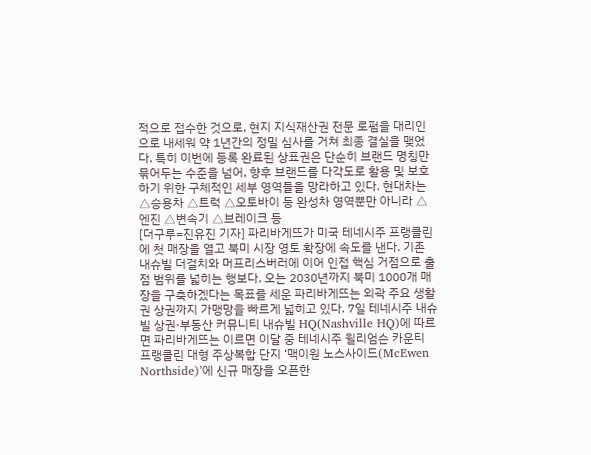적으로 접수한 것으로, 현지 지식재산권 전문 로펌을 대리인으로 내세워 약 1년간의 정밀 심사를 거쳐 최종 결실을 맺었다. 특히 이번에 등록 완료된 상표권은 단순히 브랜드 명칭만 묶어두는 수준을 넘어, 향후 브랜드를 다각도로 활용 및 보호하기 위한 구체적인 세부 영역들을 망라하고 있다. 현대차는 △승용차 △트럭 △오토바이 등 완성차 영역뿐만 아니라 △엔진 △변속기 △브레이크 등
[더구루=진유진 기자] 파리바게뜨가 미국 테네시주 프랭클린에 첫 매장을 열고 북미 시장 영토 확장에 속도를 낸다. 기존 내슈빌 더걸치와 머프리스버러에 이어 인접 핵심 거점으로 출점 범위를 넓히는 행보다. 오는 2030년까지 북미 1000개 매장을 구축하겠다는 목표를 세운 파리바게뜨는 외곽 주요 생활권 상권까지 가맹망을 빠르게 넓히고 있다. 7일 테네시주 내슈빌 상권·부동산 커뮤니티 내슈빌 HQ(Nashville HQ)에 따르면 파리바게뜨는 이르면 이달 중 테네시주 윌리엄슨 카운티 프랭클린 대형 주상복합 단지 ‘맥이원 노스사이드(McEwen Northside)’에 신규 매장을 오픈한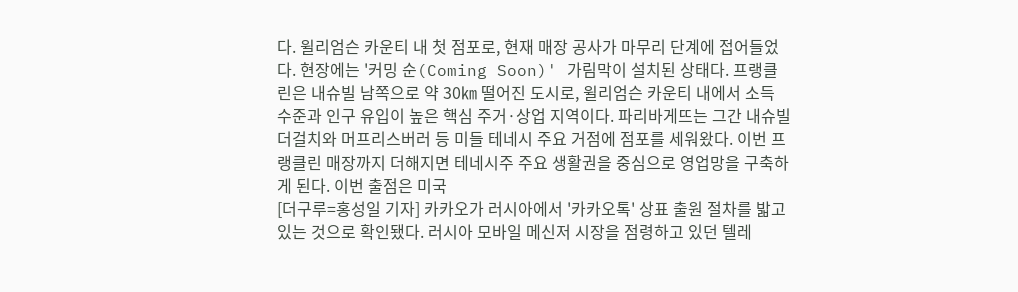다. 윌리엄슨 카운티 내 첫 점포로, 현재 매장 공사가 마무리 단계에 접어들었다. 현장에는 '커밍 순(Coming Soon)' 가림막이 설치된 상태다. 프랭클린은 내슈빌 남쪽으로 약 30㎞ 떨어진 도시로, 윌리엄슨 카운티 내에서 소득 수준과 인구 유입이 높은 핵심 주거·상업 지역이다. 파리바게뜨는 그간 내슈빌 더걸치와 머프리스버러 등 미들 테네시 주요 거점에 점포를 세워왔다. 이번 프랭클린 매장까지 더해지면 테네시주 주요 생활권을 중심으로 영업망을 구축하게 된다. 이번 출점은 미국
[더구루=홍성일 기자] 카카오가 러시아에서 '카카오톡' 상표 출원 절차를 밟고 있는 것으로 확인됐다. 러시아 모바일 메신저 시장을 점령하고 있던 텔레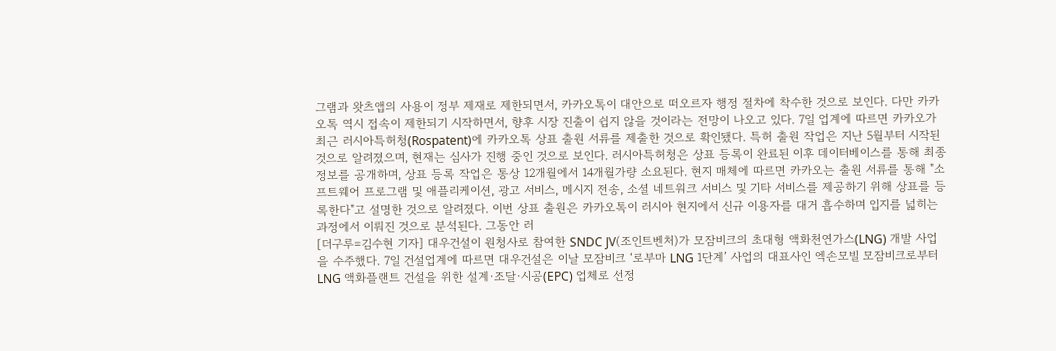그램과 왓츠앱의 사용이 정부 제재로 제한되면서, 카카오톡이 대안으로 떠오르자 행정 절차에 착수한 것으로 보인다. 다만 카카오톡 역시 접속이 제한되기 시작하면서, 향후 시장 진출이 쉽지 않을 것이라는 전망이 나오고 있다. 7일 업계에 따르면 카카오가 최근 러시아특허청(Rospatent)에 카카오톡 상표 출원 서류를 제출한 것으로 확인됐다. 특허 출원 작업은 지난 5월부터 시작된 것으로 알려졌으며, 현재는 심사가 진행 중인 것으로 보인다. 러시아특허청은 상표 등록이 완료된 이후 데이터베이스를 통해 최종 정보를 공개하며, 상표 등록 작업은 통상 12개월에서 14개월가량 소요된다. 현지 매체에 따르면 카카오는 출원 서류를 통해 "소프트웨어 프로그램 및 애플리케이션, 광고 서비스, 메시지 전송, 소셜 네트워크 서비스 및 기타 서비스를 제공하기 위해 상표를 등록한다"고 설명한 것으로 알려졌다. 이번 상표 출원은 카카오톡이 러시아 현지에서 신규 이용자를 대거 흡수하며 입지를 넓히는 과정에서 이뤄진 것으로 분석된다. 그동안 러
[더구루=김수현 기자] 대우건설이 원청사로 참여한 SNDC JV(조인트벤처)가 모잠비크의 초대형 액화천연가스(LNG) 개발 사업을 수주했다. 7일 건설업계에 따르면 대우건설은 이날 모잠비크 ‘로부마 LNG 1단계’ 사업의 대표사인 엑손모빌 모잠비크로부터 LNG 액화플랜트 건설을 위한 설계·조달·시공(EPC) 업체로 선정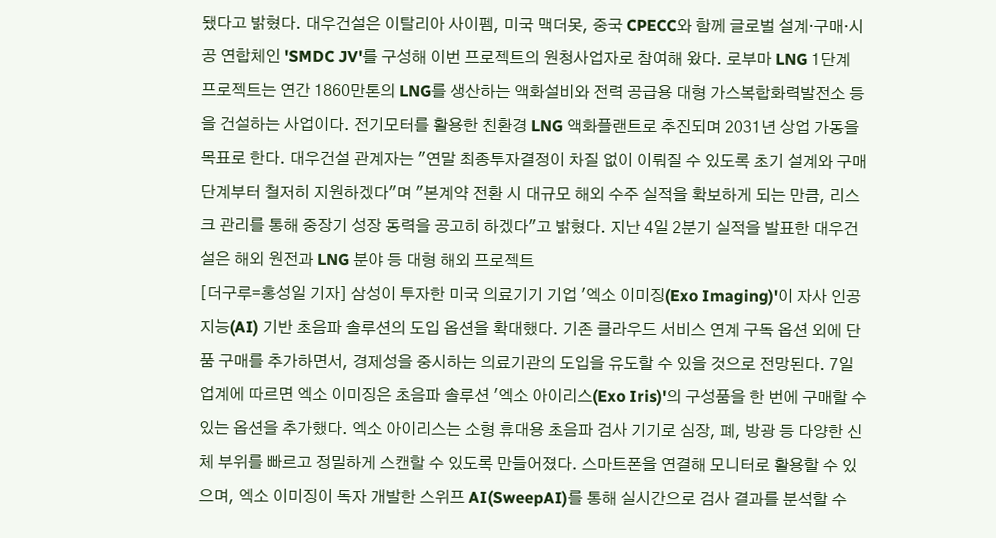됐다고 밝혔다. 대우건설은 이탈리아 사이펨, 미국 맥더못, 중국 CPECC와 함께 글로벌 설계·구매·시공 연합체인 'SMDC JV'를 구성해 이번 프로젝트의 원청사업자로 참여해 왔다. 로부마 LNG 1단계 프로젝트는 연간 1860만톤의 LNG를 생산하는 액화설비와 전력 공급용 대형 가스복합화력발전소 등을 건설하는 사업이다. 전기모터를 활용한 친환경 LNG 액화플랜트로 추진되며 2031년 상업 가동을 목표로 한다. 대우건설 관계자는 "연말 최종투자결정이 차질 없이 이뤄질 수 있도록 초기 설계와 구매 단계부터 철저히 지원하겠다"며 "본계약 전환 시 대규모 해외 수주 실적을 확보하게 되는 만큼, 리스크 관리를 통해 중장기 성장 동력을 공고히 하겠다"고 밝혔다. 지난 4일 2분기 실적을 발표한 대우건설은 해외 원전과 LNG 분야 등 대형 해외 프로젝트
[더구루=홍성일 기자] 삼성이 투자한 미국 의료기기 기업 '엑소 이미징(Exo Imaging)'이 자사 인공지능(AI) 기반 초음파 솔루션의 도입 옵션을 확대했다. 기존 클라우드 서비스 연계 구독 옵션 외에 단품 구매를 추가하면서, 경제성을 중시하는 의료기관의 도입을 유도할 수 있을 것으로 전망된다. 7일 업계에 따르면 엑소 이미징은 초음파 솔루션 '엑소 아이리스(Exo Iris)'의 구성품을 한 번에 구매할 수 있는 옵션을 추가했다. 엑소 아이리스는 소형 휴대용 초음파 검사 기기로 심장, 폐, 방광 등 다양한 신체 부위를 빠르고 정밀하게 스캔할 수 있도록 만들어졌다. 스마트폰을 연결해 모니터로 활용할 수 있으며, 엑소 이미징이 독자 개발한 스위프 AI(SweepAI)를 통해 실시간으로 검사 결과를 분석할 수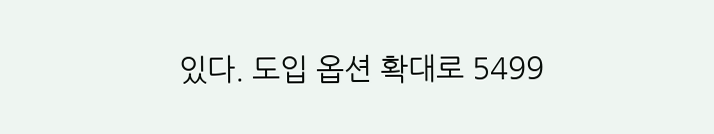있다. 도입 옵션 확대로 5499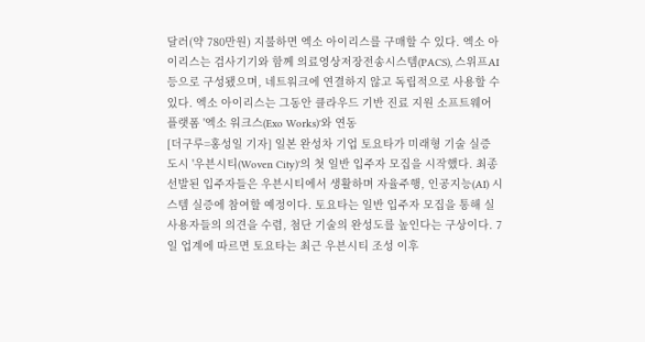달러(약 780만원) 지불하면 엑소 아이리스를 구매할 수 있다. 엑소 아이리스는 검사기기와 함께 의료영상저장전송시스템(PACS), 스위프AI 등으로 구성됐으며, 네트워크에 연결하지 않고 독립적으로 사용할 수 있다. 엑소 아이리스는 그동안 클라우드 기반 진료 지원 소프트웨어 플랫폼 '엑소 워크스(Exo Works)'와 연동
[더구루=홍성일 기자] 일본 완성차 기업 토요타가 미래형 기술 실증 도시 '우븐시티(Woven City)'의 첫 일반 입주자 모집을 시작했다. 최종 선발된 입주자들은 우븐시티에서 생활하며 자율주행, 인공지능(AI) 시스템 실증에 참여할 예정이다. 토요타는 일반 입주자 모집을 통해 실사용자들의 의견을 수렴, 첨단 기술의 완성도를 높인다는 구상이다. 7일 업계에 따르면 토요타는 최근 우븐시티 조성 이후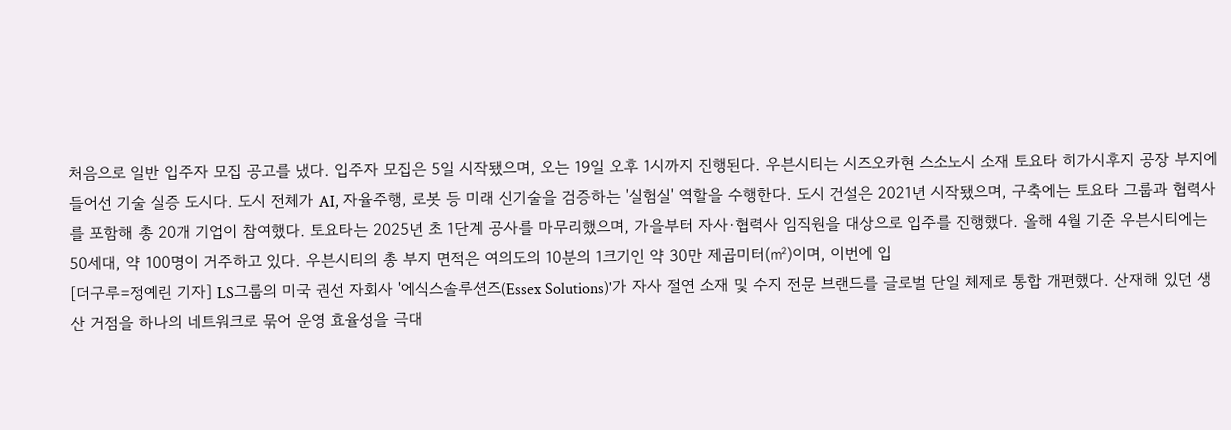처음으로 일반 입주자 모집 공고를 냈다. 입주자 모집은 5일 시작됐으며, 오는 19일 오후 1시까지 진행된다. 우븐시티는 시즈오카현 스소노시 소재 토요타 히가시후지 공장 부지에 들어선 기술 실증 도시다. 도시 전체가 AI, 자율주행, 로봇 등 미래 신기술을 검증하는 '실험실' 역할을 수행한다. 도시 건설은 2021년 시작됐으며, 구축에는 토요타 그룹과 협력사를 포함해 총 20개 기업이 참여했다. 토요타는 2025년 초 1단계 공사를 마무리했으며, 가을부터 자사·협력사 임직원을 대상으로 입주를 진행했다. 올해 4월 기준 우븐시티에는 50세대, 약 100명이 거주하고 있다. 우븐시티의 총 부지 면적은 여의도의 10분의 1크기인 약 30만 제곱미터(㎡)이며, 이번에 입
[더구루=정예린 기자] LS그룹의 미국 권선 자회사 '에식스솔루션즈(Essex Solutions)'가 자사 절연 소재 및 수지 전문 브랜드를 글로벌 단일 체제로 통합 개편했다. 산재해 있던 생산 거점을 하나의 네트워크로 묶어 운영 효율성을 극대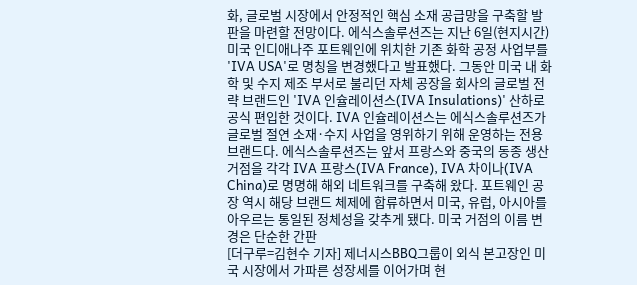화, 글로벌 시장에서 안정적인 핵심 소재 공급망을 구축할 발판을 마련할 전망이다. 에식스솔루션즈는 지난 6일(현지시간) 미국 인디애나주 포트웨인에 위치한 기존 화학 공정 사업부를 'IVA USA'로 명칭을 변경했다고 발표했다. 그동안 미국 내 화학 및 수지 제조 부서로 불리던 자체 공장을 회사의 글로벌 전략 브랜드인 'IVA 인슐레이션스(IVA Insulations)' 산하로 공식 편입한 것이다. IVA 인슐레이션스는 에식스솔루션즈가 글로벌 절연 소재·수지 사업을 영위하기 위해 운영하는 전용 브랜드다. 에식스솔루션즈는 앞서 프랑스와 중국의 동종 생산 거점을 각각 IVA 프랑스(IVA France), IVA 차이나(IVA China)로 명명해 해외 네트워크를 구축해 왔다. 포트웨인 공장 역시 해당 브랜드 체제에 합류하면서 미국, 유럽, 아시아를 아우르는 통일된 정체성을 갖추게 됐다. 미국 거점의 이름 변경은 단순한 간판
[더구루=김현수 기자] 제너시스BBQ그룹이 외식 본고장인 미국 시장에서 가파른 성장세를 이어가며 현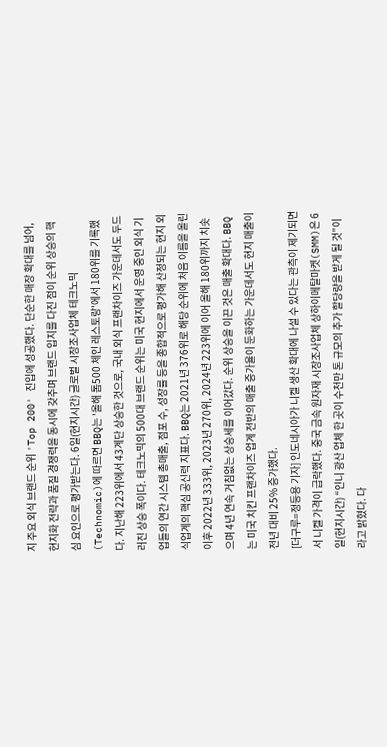지 주요 외식 브랜드 순위 'Top 200' 진입에 성공했다. 단순한 매장 확대를 넘어, 현지화 전략과 품질 경쟁력을 동시에 갖추며 브랜드 입지를 다진 점이 순위 상승의 핵심 요인으로 평가받는다. 6일(현지시간) 글로벌 시장조사업체 테크노믹(Technomic)에 따르면 BBQ는 '올해 톱500 체인 레스토랑'에서 180위를 기록했다. 지난해 223위에서 43계단 상승한 것으로, 국내 외식 프랜차이즈 가운데서도 두드러진 상승 폭이다. 테크노믹의 500대 브랜드 순위는 미국 현지에서 운영 중인 외식 기업들의 연간 시스템 총매출, 점포 수, 성장률 등을 종합적으로 평가해 산정되는 현지 외식업계의 핵심 공신력 지표다. BBQ는 2021년 376위로 해당 순위에 처음 이름을 올린 이후 2022년 333위, 2023년 270위, 2024년 223위에 이어 올해 180위까지 치솟으며 4년 연속 거침없는 상승세를 이어갔다. 순위 상승을 이끈 것은 매출 확대다. BBQ는 미국 치킨 프랜차이즈 업계 전반의 매출 증가율이 둔화하는 가운데서도 현지 매출이 전년 대비 25% 증가했다.
[더구루=정등용 기자] 인도네시아가 니켈 생산 확대에 나설 수 있다는 관측이 제기되면서 니켈 가격이 급락했다. 중국 금속 원자재 시장조사업체 상하이메탈마켓(SMM)은 6일(현지시간) “인니 광산 업체 한 곳이 수천만 톤 규모의 추가 할당량을 받게 될 것”이라고 밝혔다. 다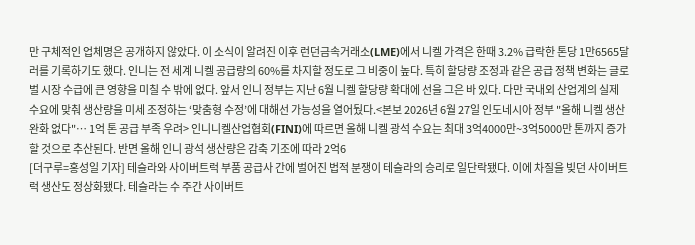만 구체적인 업체명은 공개하지 않았다. 이 소식이 알려진 이후 런던금속거래소(LME)에서 니켈 가격은 한때 3.2% 급락한 톤당 1만6565달러를 기록하기도 했다. 인니는 전 세계 니켈 공급량의 60%를 차지할 정도로 그 비중이 높다. 특히 할당량 조정과 같은 공급 정책 변화는 글로벌 시장 수급에 큰 영향을 미칠 수 밖에 없다. 앞서 인니 정부는 지난 6월 니켈 할당량 확대에 선을 그은 바 있다. 다만 국내외 산업계의 실제 수요에 맞춰 생산량을 미세 조정하는 ‘맞춤형 수정’에 대해선 가능성을 열어뒀다.<본보 2026년 6월 27일 인도네시아 정부 "올해 니켈 생산 완화 없다"… 1억 톤 공급 부족 우려> 인니니켈산업협회(FINI)에 따르면 올해 니켈 광석 수요는 최대 3억4000만~3억5000만 톤까지 증가할 것으로 추산된다. 반면 올해 인니 광석 생산량은 감축 기조에 따라 2억6
[더구루=홍성일 기자] 테슬라와 사이버트럭 부품 공급사 간에 벌어진 법적 분쟁이 테슬라의 승리로 일단락됐다. 이에 차질을 빚던 사이버트럭 생산도 정상화됐다. 테슬라는 수 주간 사이버트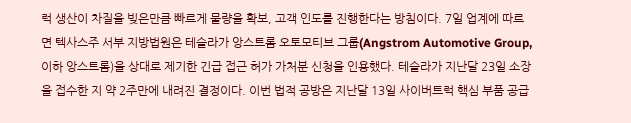럭 생산이 차질을 빚은만큼 빠르게 물량을 확보, 고객 인도를 진행한다는 방침이다. 7일 업계에 따르면 텍사스주 서부 지방법원은 테슬라가 앙스트롬 오토모티브 그룹(Angstrom Automotive Group, 이하 앙스트롬)을 상대로 제기한 긴급 접근 허가 가처분 신청을 인용했다. 테슬라가 지난달 23일 소장을 접수한 지 약 2주만에 내려진 결정이다. 이번 법적 공방은 지난달 13일 사이버트럭 핵심 부품 공급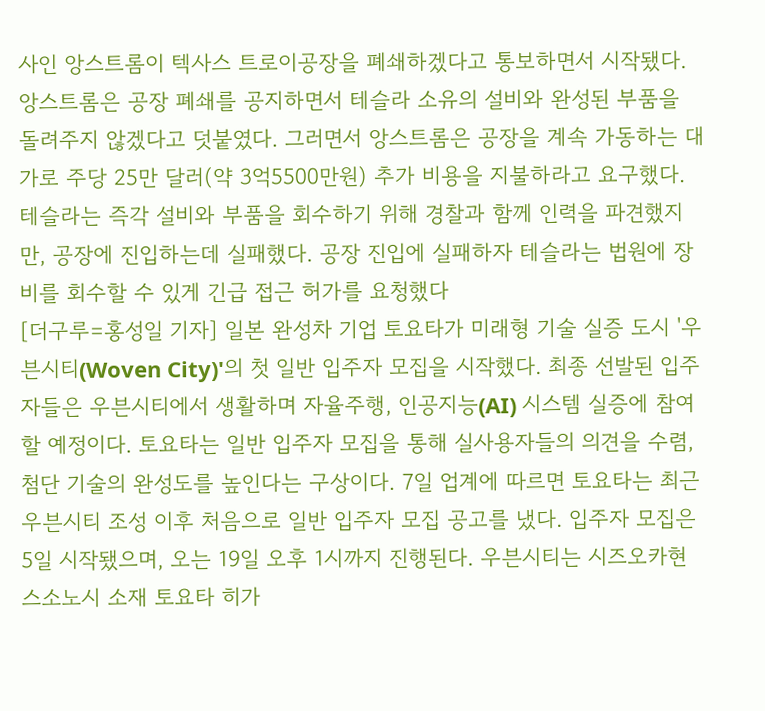사인 앙스트롬이 텍사스 트로이공장을 폐쇄하겠다고 통보하면서 시작됐다. 앙스트롬은 공장 폐쇄를 공지하면서 테슬라 소유의 설비와 완성된 부품을 돌려주지 않겠다고 덧붙였다. 그러면서 앙스트롬은 공장을 계속 가동하는 대가로 주당 25만 달러(약 3억5500만원) 추가 비용을 지불하라고 요구했다. 테슬라는 즉각 설비와 부품을 회수하기 위해 경찰과 함께 인력을 파견했지만, 공장에 진입하는데 실패했다. 공장 진입에 실패하자 테슬라는 법원에 장비를 회수할 수 있게 긴급 접근 허가를 요청했다
[더구루=홍성일 기자] 일본 완성차 기업 토요타가 미래형 기술 실증 도시 '우븐시티(Woven City)'의 첫 일반 입주자 모집을 시작했다. 최종 선발된 입주자들은 우븐시티에서 생활하며 자율주행, 인공지능(AI) 시스템 실증에 참여할 예정이다. 토요타는 일반 입주자 모집을 통해 실사용자들의 의견을 수렴, 첨단 기술의 완성도를 높인다는 구상이다. 7일 업계에 따르면 토요타는 최근 우븐시티 조성 이후 처음으로 일반 입주자 모집 공고를 냈다. 입주자 모집은 5일 시작됐으며, 오는 19일 오후 1시까지 진행된다. 우븐시티는 시즈오카현 스소노시 소재 토요타 히가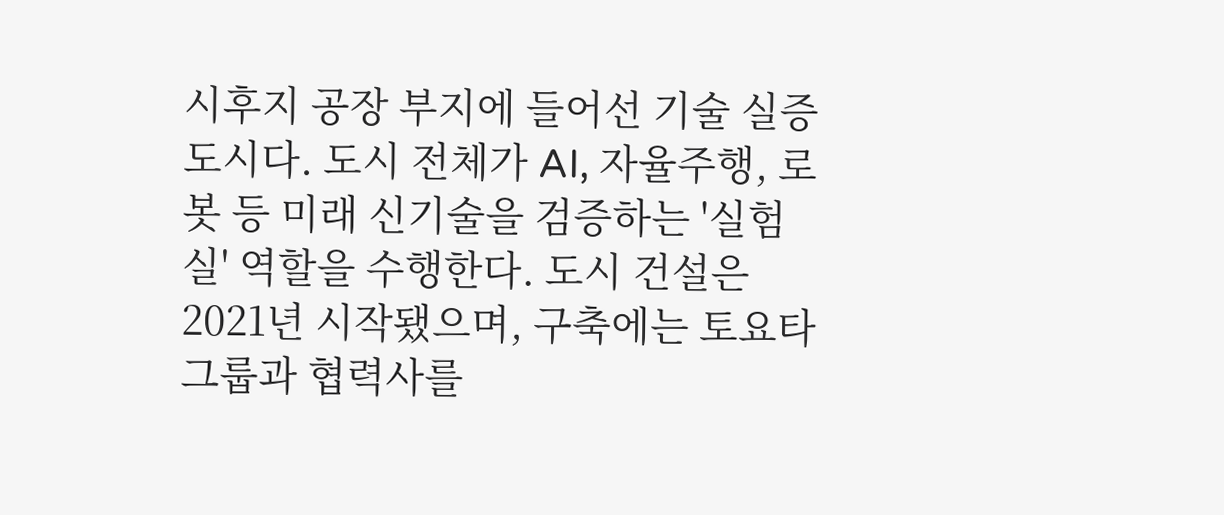시후지 공장 부지에 들어선 기술 실증 도시다. 도시 전체가 AI, 자율주행, 로봇 등 미래 신기술을 검증하는 '실험실' 역할을 수행한다. 도시 건설은 2021년 시작됐으며, 구축에는 토요타 그룹과 협력사를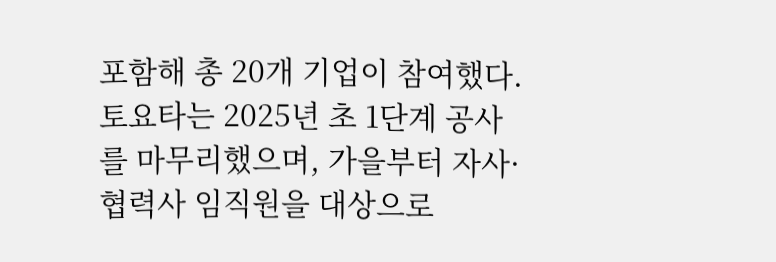포함해 총 20개 기업이 참여했다. 토요타는 2025년 초 1단계 공사를 마무리했으며, 가을부터 자사·협력사 임직원을 대상으로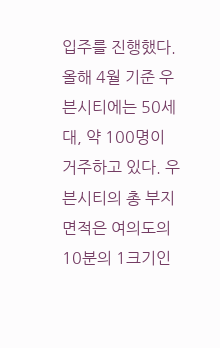입주를 진행했다. 올해 4월 기준 우븐시티에는 50세대, 약 100명이 거주하고 있다. 우븐시티의 총 부지 면적은 여의도의 10분의 1크기인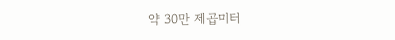약 30만 제곱미터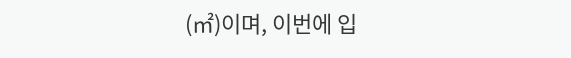(㎡)이며, 이번에 입